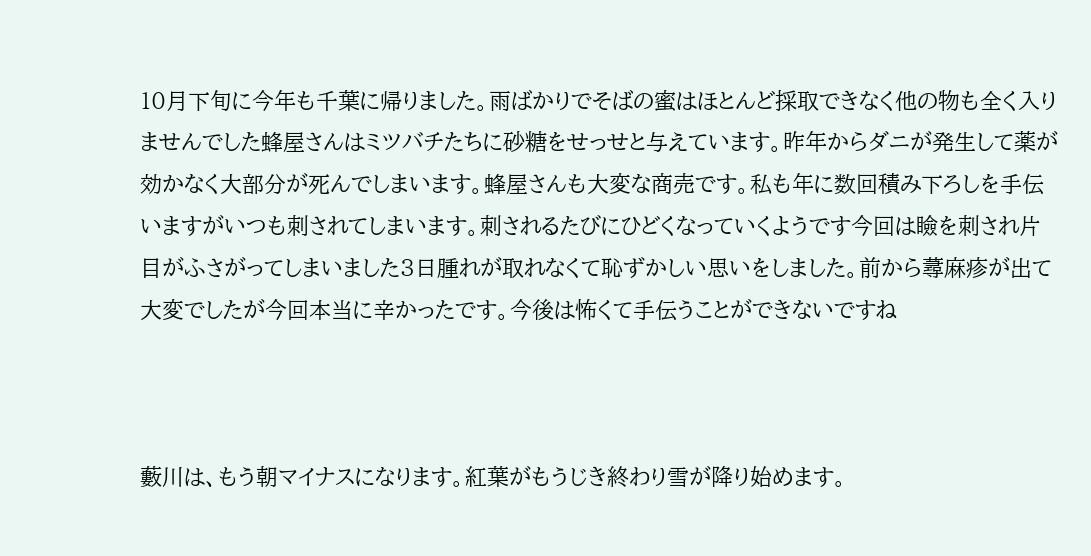10月下旬に今年も千葉に帰りました。雨ばかりでそばの蜜はほとんど採取できなく他の物も全く入りませんでした蜂屋さんはミツバチたちに砂糖をせっせと与えています。昨年からダニが発生して薬が効かなく大部分が死んでしまいます。蜂屋さんも大変な商売です。私も年に数回積み下ろしを手伝いますがいつも刺されてしまいます。刺されるたびにひどくなっていくようです今回は瞼を刺され片目がふさがってしまいました3日腫れが取れなくて恥ずかしい思いをしました。前から蕁麻疹が出て大変でしたが今回本当に辛かったです。今後は怖くて手伝うことができないですね



藪川は、もう朝マイナスになります。紅葉がもうじき終わり雪が降り始めます。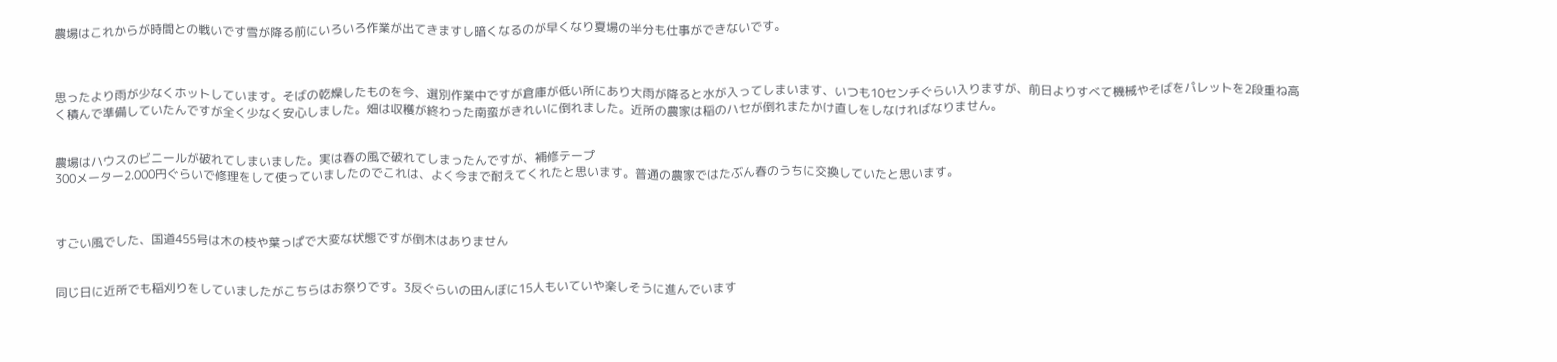農場はこれからが時間との戦いです雪が降る前にいろいろ作業が出てきますし暗くなるのが早くなり夏場の半分も仕事ができないです。



思ったより雨が少なくホットしています。そばの乾燥したものを今、選別作業中ですが倉庫が低い所にあり大雨が降ると水が入ってしまいます、いつも10センチぐらい入りますが、前日よりすべて機械やそばをパレットを2段重ね高く積んで準備していたんですが全く少なく安心しました。畑は収穫が終わった南蛮がきれいに倒れました。近所の農家は稲のハセが倒れまたかけ直しをしなければなりません。


農場はハウスのビニールが破れてしまいました。実は春の風で破れてしまったんですが、補修テープ
300メーター2.000円ぐらいで修理をして使っていましたのでこれは、よく今まで耐えてくれたと思います。普通の農家ではたぶん春のうちに交換していたと思います。



すごい風でした、国道455号は木の枝や葉っぱで大変な状態ですが倒木はありません


同じ日に近所でも稲刈りをしていましたがこちらはお祭りです。3反ぐらいの田んぼに15人もいていや楽しそうに進んでいます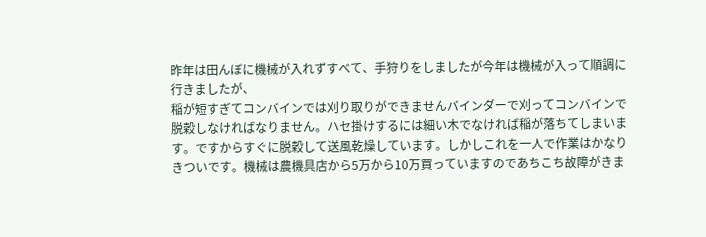昨年は田んぼに機械が入れずすべて、手狩りをしましたが今年は機械が入って順調に行きましたが、
稲が短すぎてコンバインでは刈り取りができませんバインダーで刈ってコンバインで脱穀しなければなりません。ハセ掛けするには細い木でなければ稲が落ちてしまいます。ですからすぐに脱穀して送風乾燥しています。しかしこれを一人で作業はかなりきついです。機械は農機具店から5万から10万買っていますのであちこち故障がきま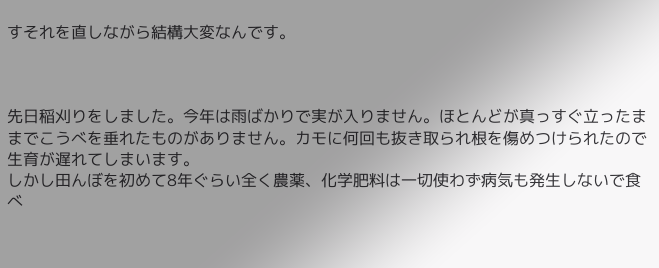すそれを直しながら結構大変なんです。



先日稲刈りをしました。今年は雨ばかりで実が入りません。ほとんどが真っすぐ立ったままでこうべを垂れたものがありません。カモに何回も抜き取られ根を傷めつけられたので生育が遅れてしまいます。
しかし田んぼを初めて8年ぐらい全く農薬、化学肥料は一切使わず病気も発生しないで食べ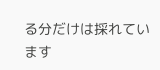る分だけは採れています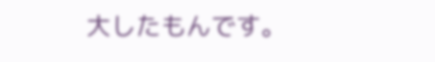大したもんです。